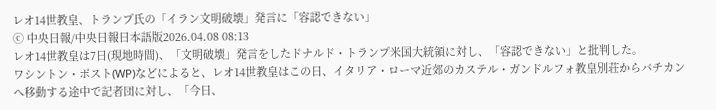レオ14世教皇、トランプ氏の「イラン文明破壊」発言に「容認できない」
ⓒ 中央日報/中央日報日本語版2026.04.08 08:13
レオ14世教皇は7日(現地時間)、「文明破壊」発言をしたドナルド・トランプ米国大統領に対し、「容認できない」と批判した。
ワシントン・ポスト(WP)などによると、レオ14世教皇はこの日、イタリア・ローマ近郊のカステル・ガンドルフォ教皇別荘からバチカンへ移動する途中で記者団に対し、「今日、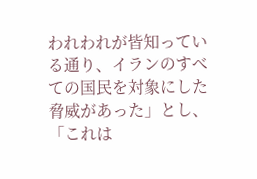われわれが皆知っている通り、イランのすべての国民を対象にした脅威があった」とし、「これは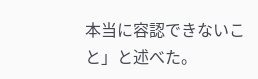本当に容認できないこと」と述べた。